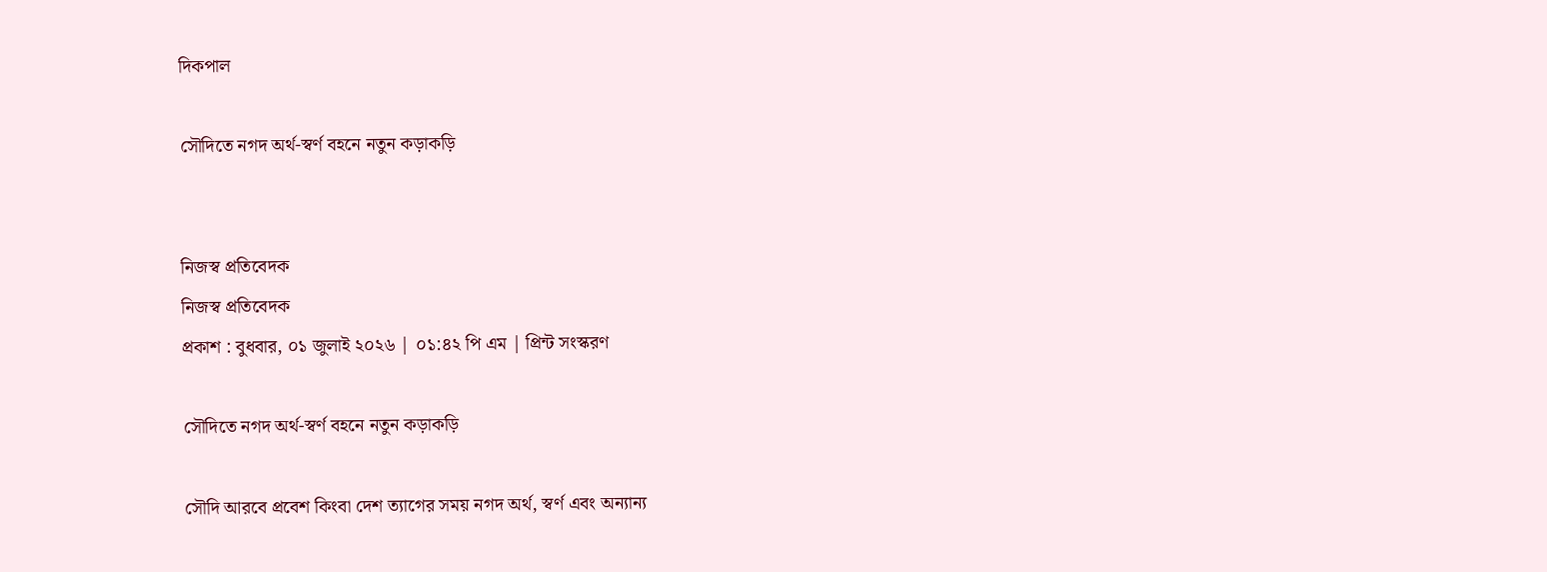দিকপাল

সৌদিতে নগদ অর্থ-স্বর্ণ বহনে নতুন কড়াকড়ি


নিজস্ব প্রতিবেদক
নিজস্ব প্রতিবেদক
প্রকাশ : বুধবার, ০১ জুলাই ২০২৬ | ০১:৪২ পি এম | প্রিন্ট সংস্করণ

সৌদিতে নগদ অর্থ-স্বর্ণ বহনে নতুন কড়াকড়ি

সৌদি আরবে প্রবেশ কিংবা দেশ ত্যাগের সময় নগদ অর্থ, স্বর্ণ এবং অন্যান্য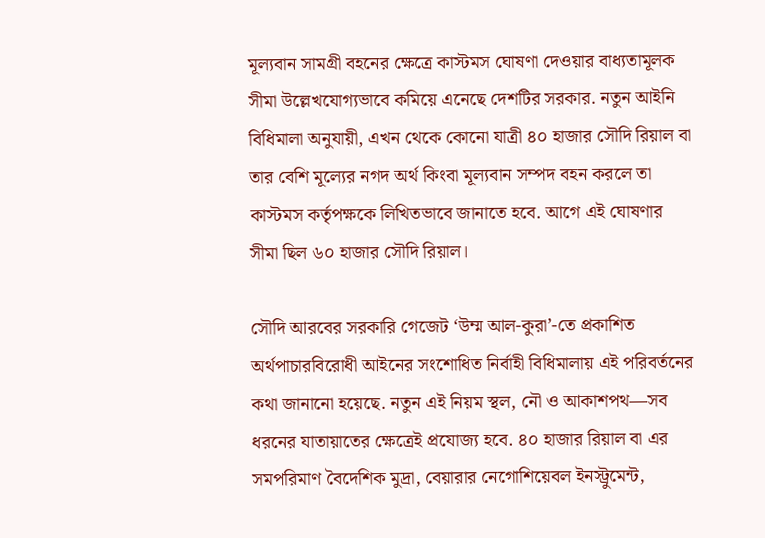মূল্যবান সামগ্রী বহনের ক্ষেত্রে কাস্টমস ঘোষণা দেওয়ার বাধ্যতামূলক সীমা উল্লেখযোগ্যভাবে কমিয়ে এনেছে দেশটির সরকার. নতুন আইনি বিধিমালা অনুযায়ী, এখন থেকে কোনো যাত্রী ৪০ হাজার সৌদি রিয়াল বা তার বেশি মূল্যের নগদ অর্থ কিংবা মূল্যবান সম্পদ বহন করলে তা কাস্টমস কর্তৃপক্ষকে লিখিতভাবে জানাতে হবে. আগে এই ঘোষণার সীমা ছিল ৬০ হাজার সৌদি রিয়াল।

সৌদি আরবের সরকারি গেজেট ‘উম্ম আল-কুরা’-তে প্রকাশিত অর্থপাচারবিরোধী আইনের সংশোধিত নির্বাহী বিধিমালায় এই পরিবর্তনের কথা জানানো হয়েছে. নতুন এই নিয়ম স্থল, নৌ ও আকাশপথ—সব ধরনের যাতায়াতের ক্ষেত্রেই প্রযোজ্য হবে. ৪০ হাজার রিয়াল বা এর সমপরিমাণ বৈদেশিক মুদ্রা, বেয়ারার নেগোশিয়েবল ইনস্ট্রুমেন্ট,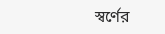স্বর্ণের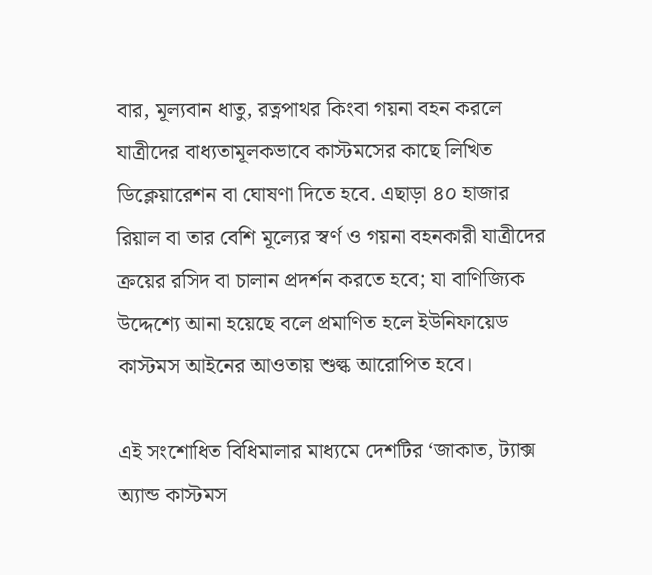বার, মূল্যবান ধাতু, রত্নপাথর কিংবা গয়না বহন করলে যাত্রীদের বাধ্যতামূলকভাবে কাস্টমসের কাছে লিখিত ডিক্লেয়ারেশন বা ঘোষণা দিতে হবে. এছাড়া ৪০ হাজার রিয়াল বা তার বেশি মূল্যের স্বর্ণ ও গয়না বহনকারী যাত্রীদের ক্রয়ের রসিদ বা চালান প্রদর্শন করতে হবে; যা বাণিজ্যিক উদ্দেশ্যে আনা হয়েছে বলে প্রমাণিত হলে ইউনিফায়েড কাস্টমস আইনের আওতায় শুল্ক আরোপিত হবে।

এই সংশোধিত বিধিমালার মাধ্যমে দেশটির ‘জাকাত, ট্যাক্স অ্যান্ড কাস্টমস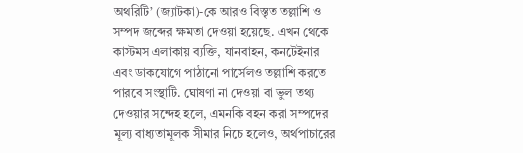অথরিটি’ (জ্যাটকা)-কে আরও বিস্তৃত তল্লাশি ও সম্পদ জব্দের ক্ষমতা দেওয়া হয়েছে. এখন থেকে কাস্টমস এলাকায় ব্যক্তি, যানবাহন, কনটেইনার এবং ডাকযোগে পাঠানো পার্সেলও তল্লাশি করতে পারবে সংস্থাটি. ঘোষণা না দেওয়া বা ভুল তথ্য দেওয়ার সন্দেহ হলে, এমনকি বহন করা সম্পদের মূল্য বাধ্যতামূলক সীমার নিচে হলেও, অর্থপাচারের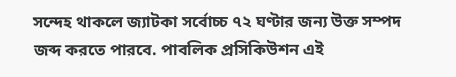সন্দেহ থাকলে জ্যাটকা সর্বোচ্চ ৭২ ঘণ্টার জন্য উক্ত সম্পদ জব্দ করতে পারবে. পাবলিক প্রসিকিউশন এই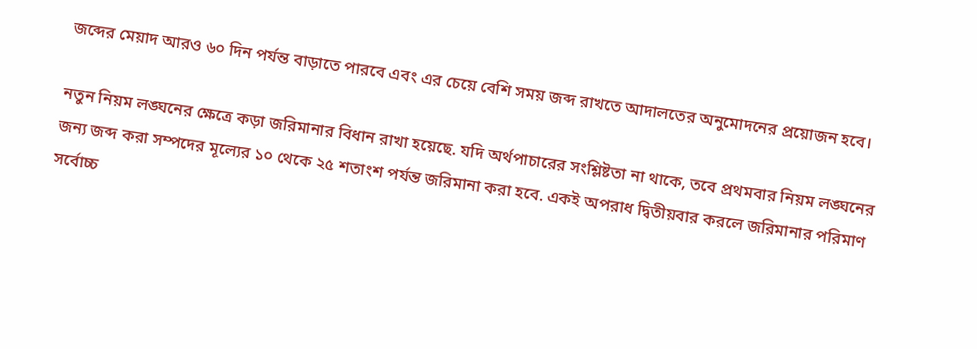জব্দের মেয়াদ আরও ৬০ দিন পর্যন্ত বাড়াতে পারবে এবং এর চেয়ে বেশি সময় জব্দ রাখতে আদালতের অনুমোদনের প্রয়োজন হবে।

নতুন নিয়ম লঙ্ঘনের ক্ষেত্রে কড়া জরিমানার বিধান রাখা হয়েছে. যদি অর্থপাচারের সংশ্লিষ্টতা না থাকে, তবে প্রথমবার নিয়ম লঙ্ঘনের জন্য জব্দ করা সম্পদের মূল্যের ১০ থেকে ২৫ শতাংশ পর্যন্ত জরিমানা করা হবে. একই অপরাধ দ্বিতীয়বার করলে জরিমানার পরিমাণ সর্বোচ্চ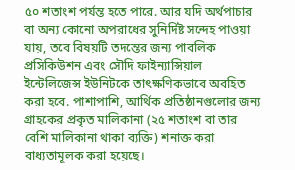৫০ শতাংশ পর্যন্ত হতে পারে. আর যদি অর্থপাচার বা অন্য কোনো অপরাধের সুনির্দিষ্ট সন্দেহ পাওয়া যায়, তবে বিষয়টি তদন্তের জন্য পাবলিক প্রসিকিউশন এবং সৌদি ফাইন্যান্সিয়াল ইন্টেলিজেন্স ইউনিটকে তাৎক্ষণিকভাবে অবহিত করা হবে. পাশাপাশি, আর্থিক প্রতিষ্ঠানগুলোর জন্য গ্রাহকের প্রকৃত মালিকানা (২৫ শতাংশ বা তার বেশি মালিকানা থাকা ব্যক্তি) শনাক্ত করা বাধ্যতামূলক করা হয়েছে।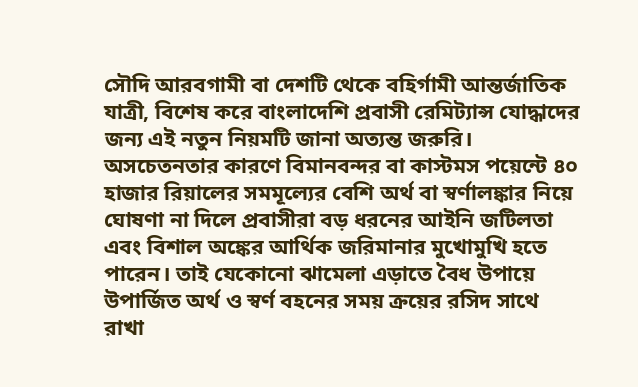সৌদি আরবগামী বা দেশটি থেকে বহির্গামী আন্তর্জাতিক যাত্রী, বিশেষ করে বাংলাদেশি প্রবাসী রেমিট্যান্স যোদ্ধাদের জন্য এই নতুন নিয়মটি জানা অত্যন্ত জরুরি। অসচেতনতার কারণে বিমানবন্দর বা কাস্টমস পয়েন্টে ৪০ হাজার রিয়ালের সমমূল্যের বেশি অর্থ বা স্বর্ণালঙ্কার নিয়ে ঘোষণা না দিলে প্রবাসীরা বড় ধরনের আইনি জটিলতা এবং বিশাল অঙ্কের আর্থিক জরিমানার মুখোমুখি হতে পারেন। তাই যেকোনো ঝামেলা এড়াতে বৈধ উপায়ে উপার্জিত অর্থ ও স্বর্ণ বহনের সময় ক্রয়ের রসিদ সাথে রাখা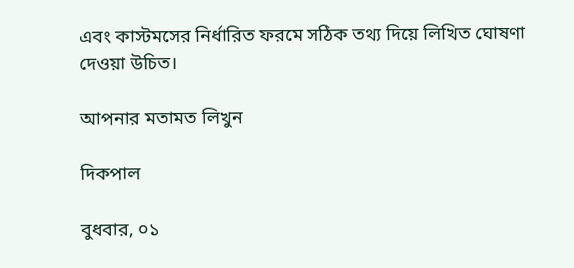এবং কাস্টমসের নির্ধারিত ফরমে সঠিক তথ্য দিয়ে লিখিত ঘোষণা দেওয়া উচিত।

আপনার মতামত লিখুন

দিকপাল

বুধবার, ০১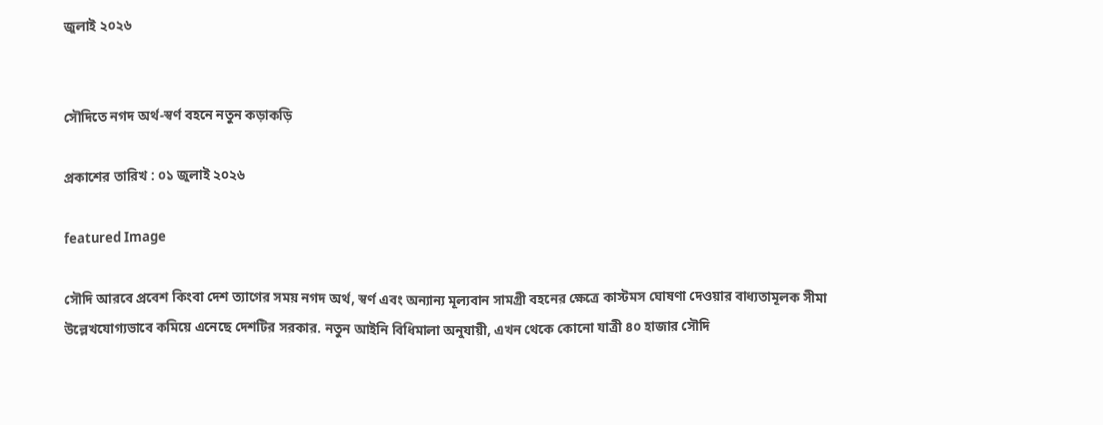জুলাই ২০২৬


সৌদিতে নগদ অর্থ-স্বর্ণ বহনে নতুন কড়াকড়ি

প্রকাশের তারিখ : ০১ জুলাই ২০২৬

featured Image

সৌদি আরবে প্রবেশ কিংবা দেশ ত্যাগের সময় নগদ অর্থ, স্বর্ণ এবং অন্যান্য মূল্যবান সামগ্রী বহনের ক্ষেত্রে কাস্টমস ঘোষণা দেওয়ার বাধ্যতামূলক সীমা উল্লেখযোগ্যভাবে কমিয়ে এনেছে দেশটির সরকার. নতুন আইনি বিধিমালা অনুযায়ী, এখন থেকে কোনো যাত্রী ৪০ হাজার সৌদি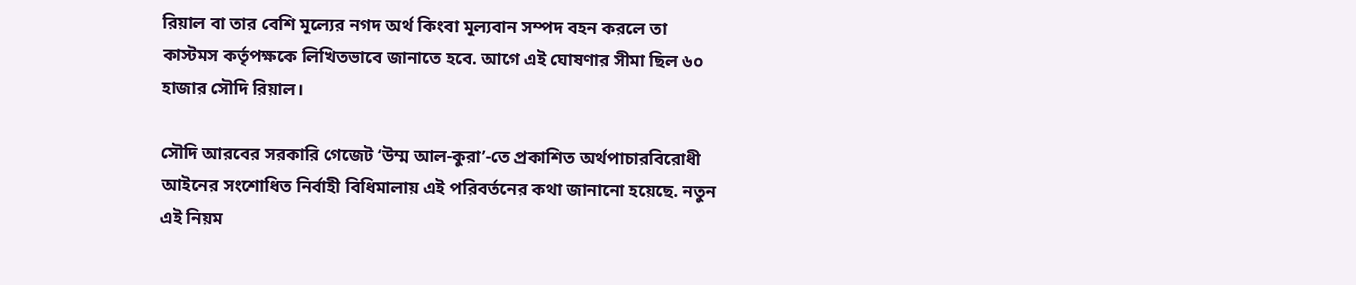রিয়াল বা তার বেশি মূল্যের নগদ অর্থ কিংবা মূল্যবান সম্পদ বহন করলে তা কাস্টমস কর্তৃপক্ষকে লিখিতভাবে জানাতে হবে. আগে এই ঘোষণার সীমা ছিল ৬০ হাজার সৌদি রিয়াল।

সৌদি আরবের সরকারি গেজেট ‘উম্ম আল-কুরা’-তে প্রকাশিত অর্থপাচারবিরোধী আইনের সংশোধিত নির্বাহী বিধিমালায় এই পরিবর্তনের কথা জানানো হয়েছে. নতুন এই নিয়ম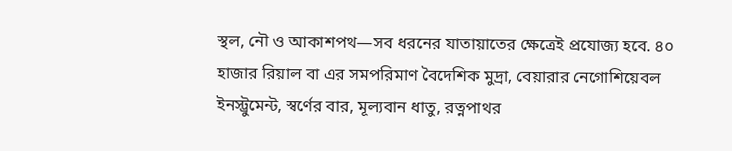স্থল, নৌ ও আকাশপথ—সব ধরনের যাতায়াতের ক্ষেত্রেই প্রযোজ্য হবে. ৪০ হাজার রিয়াল বা এর সমপরিমাণ বৈদেশিক মুদ্রা, বেয়ারার নেগোশিয়েবল ইনস্ট্রুমেন্ট, স্বর্ণের বার, মূল্যবান ধাতু, রত্নপাথর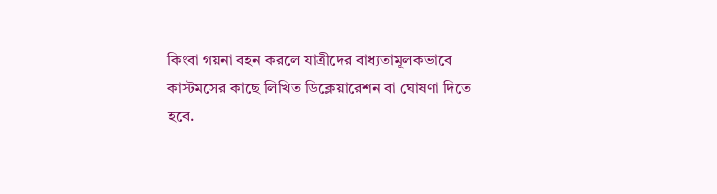কিংবা গয়না বহন করলে যাত্রীদের বাধ্যতামূলকভাবে কাস্টমসের কাছে লিখিত ডিক্লেয়ারেশন বা ঘোষণা দিতে হবে.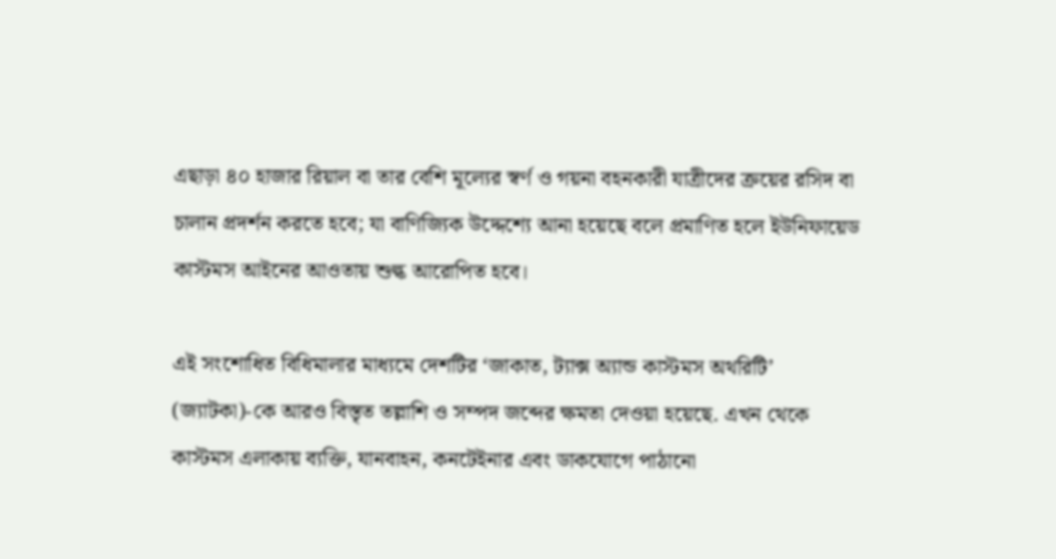এছাড়া ৪০ হাজার রিয়াল বা তার বেশি মূল্যের স্বর্ণ ও গয়না বহনকারী যাত্রীদের ক্রয়ের রসিদ বা চালান প্রদর্শন করতে হবে; যা বাণিজ্যিক উদ্দেশ্যে আনা হয়েছে বলে প্রমাণিত হলে ইউনিফায়েড কাস্টমস আইনের আওতায় শুল্ক আরোপিত হবে।

এই সংশোধিত বিধিমালার মাধ্যমে দেশটির ‘জাকাত, ট্যাক্স অ্যান্ড কাস্টমস অথরিটি’ (জ্যাটকা)-কে আরও বিস্তৃত তল্লাশি ও সম্পদ জব্দের ক্ষমতা দেওয়া হয়েছে. এখন থেকে কাস্টমস এলাকায় ব্যক্তি, যানবাহন, কনটেইনার এবং ডাকযোগে পাঠানো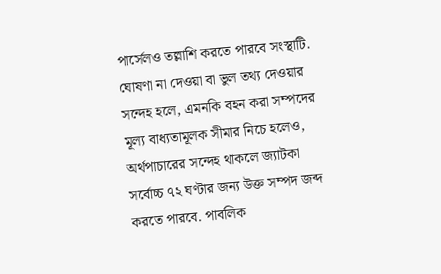পার্সেলও তল্লাশি করতে পারবে সংস্থাটি. ঘোষণা না দেওয়া বা ভুল তথ্য দেওয়ার সন্দেহ হলে, এমনকি বহন করা সম্পদের মূল্য বাধ্যতামূলক সীমার নিচে হলেও, অর্থপাচারের সন্দেহ থাকলে জ্যাটকা সর্বোচ্চ ৭২ ঘণ্টার জন্য উক্ত সম্পদ জব্দ করতে পারবে. পাবলিক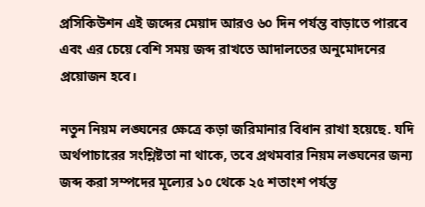প্রসিকিউশন এই জব্দের মেয়াদ আরও ৬০ দিন পর্যন্ত বাড়াতে পারবে এবং এর চেয়ে বেশি সময় জব্দ রাখতে আদালতের অনুমোদনের প্রয়োজন হবে।

নতুন নিয়ম লঙ্ঘনের ক্ষেত্রে কড়া জরিমানার বিধান রাখা হয়েছে. যদি অর্থপাচারের সংশ্লিষ্টতা না থাকে, তবে প্রথমবার নিয়ম লঙ্ঘনের জন্য জব্দ করা সম্পদের মূল্যের ১০ থেকে ২৫ শতাংশ পর্যন্ত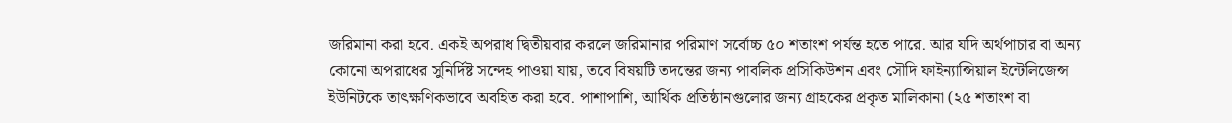জরিমানা করা হবে. একই অপরাধ দ্বিতীয়বার করলে জরিমানার পরিমাণ সর্বোচ্চ ৫০ শতাংশ পর্যন্ত হতে পারে. আর যদি অর্থপাচার বা অন্য কোনো অপরাধের সুনির্দিষ্ট সন্দেহ পাওয়া যায়, তবে বিষয়টি তদন্তের জন্য পাবলিক প্রসিকিউশন এবং সৌদি ফাইন্যান্সিয়াল ইন্টেলিজেন্স ইউনিটকে তাৎক্ষণিকভাবে অবহিত করা হবে. পাশাপাশি, আর্থিক প্রতিষ্ঠানগুলোর জন্য গ্রাহকের প্রকৃত মালিকানা (২৫ শতাংশ বা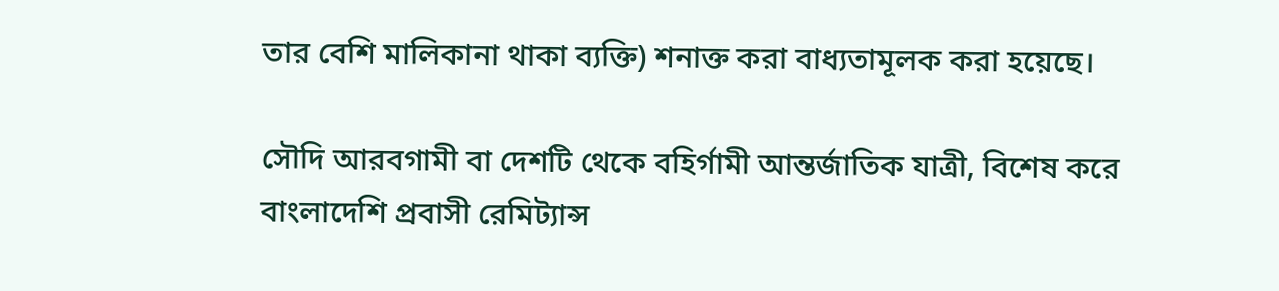তার বেশি মালিকানা থাকা ব্যক্তি) শনাক্ত করা বাধ্যতামূলক করা হয়েছে।

সৌদি আরবগামী বা দেশটি থেকে বহির্গামী আন্তর্জাতিক যাত্রী, বিশেষ করে বাংলাদেশি প্রবাসী রেমিট্যান্স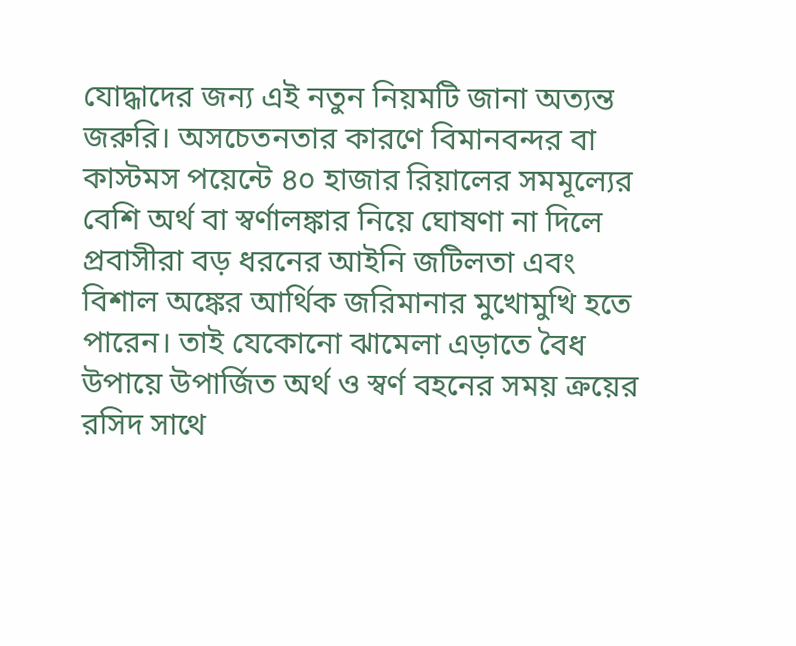যোদ্ধাদের জন্য এই নতুন নিয়মটি জানা অত্যন্ত জরুরি। অসচেতনতার কারণে বিমানবন্দর বা কাস্টমস পয়েন্টে ৪০ হাজার রিয়ালের সমমূল্যের বেশি অর্থ বা স্বর্ণালঙ্কার নিয়ে ঘোষণা না দিলে প্রবাসীরা বড় ধরনের আইনি জটিলতা এবং বিশাল অঙ্কের আর্থিক জরিমানার মুখোমুখি হতে পারেন। তাই যেকোনো ঝামেলা এড়াতে বৈধ উপায়ে উপার্জিত অর্থ ও স্বর্ণ বহনের সময় ক্রয়ের রসিদ সাথে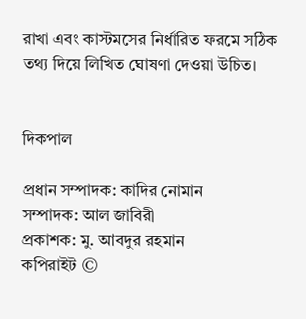রাখা এবং কাস্টমসের নির্ধারিত ফরমে সঠিক তথ্য দিয়ে লিখিত ঘোষণা দেওয়া উচিত।


দিকপাল

প্রধান সম্পাদক: কাদির নোমান
সম্পাদক: আল জাবিরী
প্রকাশক: মু. আবদুর রহমান
কপিরাইট ©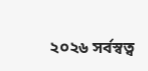২০২৬ সর্বস্বত্ব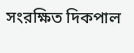সংরক্ষিত দিকপাল